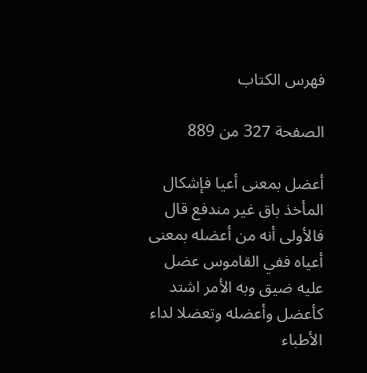فهرس الكتاب

الصفحة 327 من 889

أعضل بمعنى أعيا فإشكال المأخذ باق غير مندفع قال فالأولى أنه من أعضله بمعنى أعياه ففي القاموس عضل عليه ضيق وبه الأمر اشتد كأعضل وأعضله وتعضلا لداء الأطباء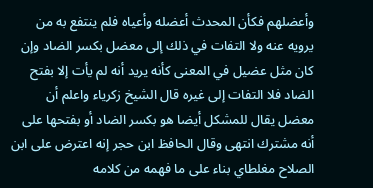وأعضلهم فكأن المحدث أعضله وأعياه فلم ينتفع به من يرويه عنه ولا التفات في ذلك إلى معضل بكسر الضاد وإن كان مثل عضيل في المعنى كأنه يريد أنه لم يأت إلا بفتح الضاد فلا التفات إلى غيره قال الشيخ زكرياء واعلم أن معضل يقال للمشكل أيضا هو بكسر الضاد أو بفتحها على أنه مشترك انتهى وقال الحافظ ابن حجر إنه اعترض على ابن الصلاح مغلطاي بناء على ما فهمه من كلامه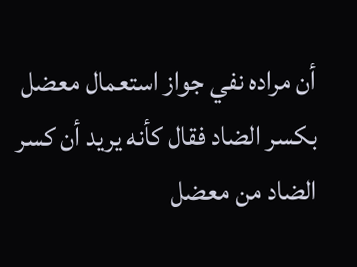أن مراده نفي جواز استعمال معضل بكسر الضاد فقال كأنه يريد أن كسر الضاد من معضل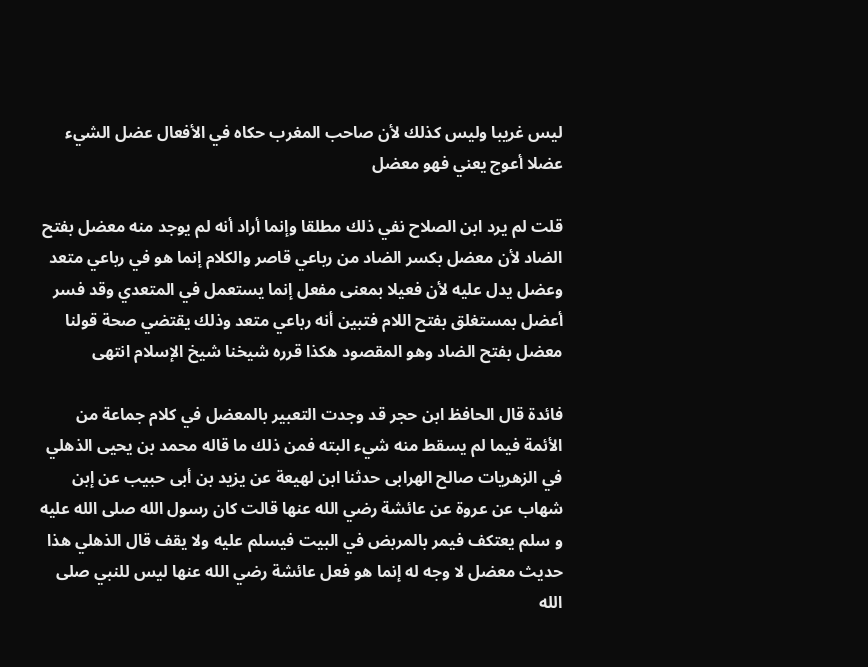ليس غريبا وليس كذلك لأن صاحب المغرب حكاه في الأفعال عضل الشيء عضلا أعوج يعني فهو معضل

قلت لم يرد ابن الصلاح نفي ذلك مطلقا وإنما أراد أنه لم يوجد منه معضل بفتح الضاد لأن معضل بكسر الضاد من رباعي قاصر والكلام إنما هو في رباعي متعد وعضل يدل عليه لأن فعيلا بمعنى مفعل إنما يستعمل في المتعدي وقد فسر أعضل بمستغلق بفتح اللام فتبين أنه رباعي متعد وذلك يقتضي صحة قولنا معضل بفتح الضاد وهو المقصود هكذا قرره شيخنا شيخ الإسلام انتهى

فائدة قال الحافظ ابن حجر قد وجدت التعبير بالمعضل في كلام جماعة من الأئمة فيما لم يسقط منه شيء البته فمن ذلك ما قاله محمد بن يحيى الذهلي في الزهريات صالح الهرابى حدثنا ابن لهيعة عن يزيد بن أبى حبيب عن إبن شهاب عن عروة عن عائشة رضي الله عنها قالت كان رسول الله صلى الله عليه و سلم يعتكف فيمر بالمربض في البيت فيسلم عليه ولا يقف قال الذهلي هذا حديث معضل لا وجه له إنما هو فعل عائشة رضي الله عنها ليس للنبي صلى الله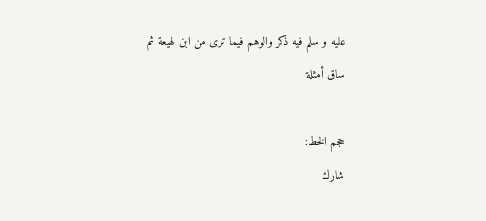عليه و سلم فيه ذكر والوهم فيما ترى من ابن لهيعة ثم ساق أمثلة

حجم الخط:
شارك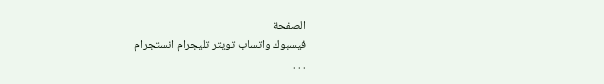الصفحة
فيسبوك واتساب تويتر تليجرام انستجرام
. . .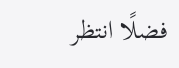فضلًا انتظر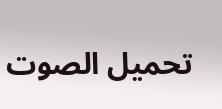تحميل الصوت